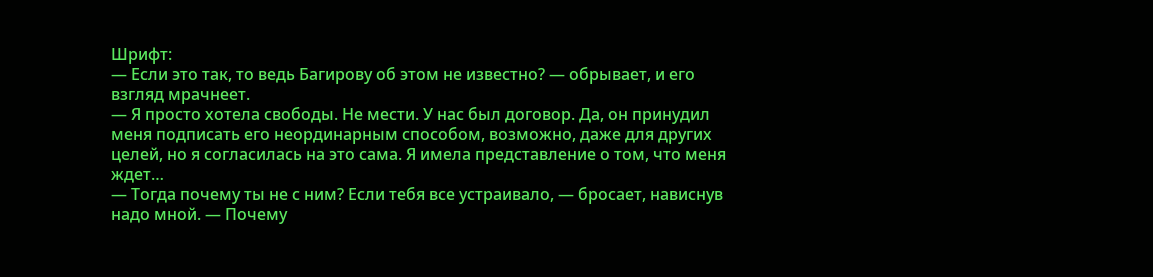Шрифт:
— Если это так, то ведь Багирову об этом не известно? — обрывает, и его взгляд мрачнеет.
— Я просто хотела свободы. Не мести. У нас был договор. Да, он принудил меня подписать его неординарным способом, возможно, даже для других целей, но я согласилась на это сама. Я имела представление о том, что меня ждет…
— Тогда почему ты не с ним? Если тебя все устраивало, — бросает, нависнув надо мной. — Почему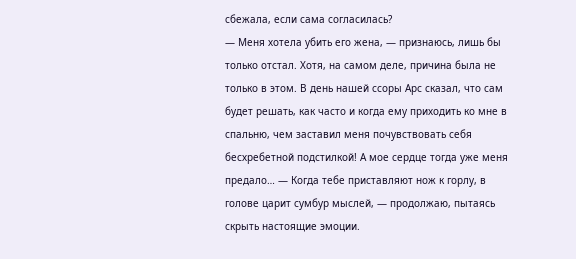сбежала, если сама согласилась?
— Меня хотела убить его жена, — признаюсь, лишь бы только отстал. Хотя, на самом деле, причина была не только в этом. В день нашей ссоры Арс сказал, что сам будет решать, как часто и когда ему приходить ко мне в спальню, чем заставил меня почувствовать себя бесхребетной подстилкой! А мое сердце тогда уже меня предало… — Когда тебе приставляют нож к горлу, в голове царит сумбур мыслей, — продолжаю, пытаясь скрыть настоящие эмоции.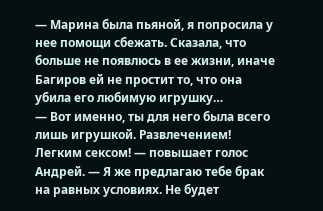— Марина была пьяной, я попросила у нее помощи сбежать. Сказала, что больше не появлюсь в ее жизни, иначе Багиров ей не простит то, что она убила его любимую игрушку…
— Вот именно, ты для него была всего лишь игрушкой. Развлечением! Легким сексом! — повышает голос Андрей. — Я же предлагаю тебе брак на равных условиях. Не будет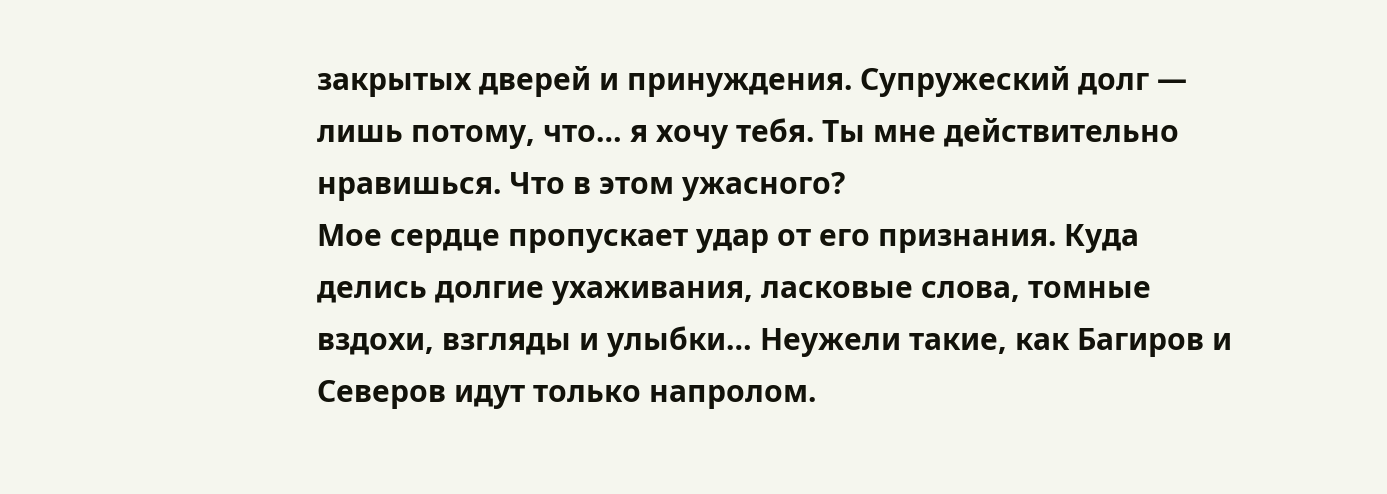закрытых дверей и принуждения. Супружеский долг — лишь потому, что… я хочу тебя. Ты мне действительно нравишься. Что в этом ужасного?
Мое сердце пропускает удар от его признания. Куда делись долгие ухаживания, ласковые слова, томные вздохи, взгляды и улыбки… Неужели такие, как Багиров и Северов идут только напролом.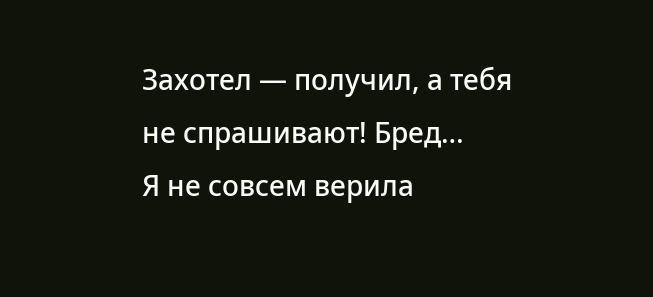Захотел — получил, а тебя не спрашивают! Бред…
Я не совсем верила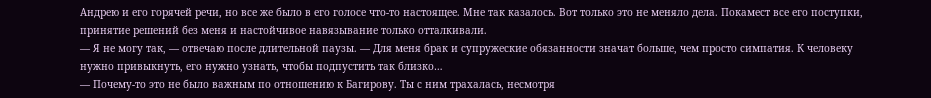Андрею и его горячей речи, но все же было в его голосе что-то настоящее. Мне так казалось. Вот только это не меняло дела. Покамест все его поступки, принятие решений без меня и настойчивое навязывание только отталкивали.
— Я не могу так, — отвечаю после длительной паузы. — Для меня брак и супружеские обязанности значат больше, чем просто симпатия. К человеку нужно привыкнуть, его нужно узнать, чтобы подпустить так близко…
— Почему-то это не было важным по отношению к Багирову. Ты с ним трахалась, несмотря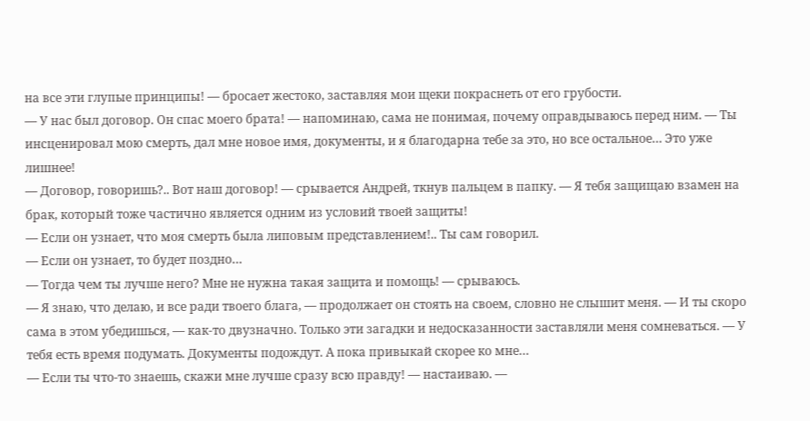на все эти глупые принципы! — бросает жестоко, заставляя мои щеки покраснеть от его грубости.
— У нас был договор. Он спас моего брата! — напоминаю, сама не понимая, почему оправдываюсь перед ним. — Ты инсценировал мою смерть, дал мне новое имя, документы, и я благодарна тебе за это, но все остальное… Это уже лишнее!
— Договор, говоришь?.. Вот наш договор! — срывается Андрей, ткнув пальцем в папку. — Я тебя защищаю взамен на брак, который тоже частично является одним из условий твоей защиты!
— Если он узнает, что моя смерть была липовым представлением!.. Ты сам говорил.
— Если он узнает, то будет поздно…
— Тогда чем ты лучше него? Мне не нужна такая защита и помощь! — срываюсь.
— Я знаю, что делаю, и все ради твоего блага, — продолжает он стоять на своем, словно не слышит меня. — И ты скоро сама в этом убедишься, — как-то двузначно. Только эти загадки и недосказанности заставляли меня сомневаться. — У тебя есть время подумать. Документы подождут. А пока привыкай скорее ко мне…
— Если ты что-то знаешь, скажи мне лучше сразу всю правду! — настаиваю. —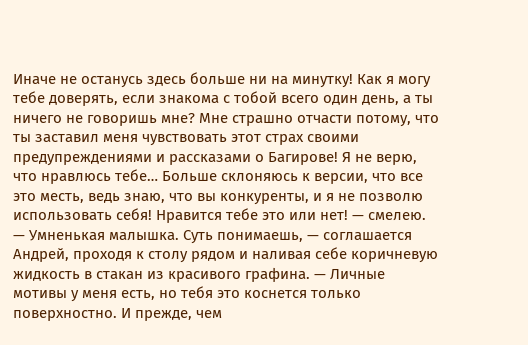Иначе не останусь здесь больше ни на минутку! Как я могу тебе доверять, если знакома с тобой всего один день, а ты ничего не говоришь мне? Мне страшно отчасти потому, что ты заставил меня чувствовать этот страх своими предупреждениями и рассказами о Багирове! Я не верю, что нравлюсь тебе… Больше склоняюсь к версии, что все это месть, ведь знаю, что вы конкуренты, и я не позволю использовать себя! Нравится тебе это или нет! — смелею.
— Умненькая малышка. Суть понимаешь, — соглашается Андрей, проходя к столу рядом и наливая себе коричневую жидкость в стакан из красивого графина. — Личные мотивы у меня есть, но тебя это коснется только поверхностно. И прежде, чем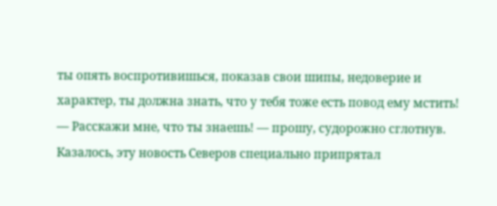ты опять воспротивишься, показав свои шипы, недоверие и характер, ты должна знать, что у тебя тоже есть повод ему мстить!
— Расскажи мне, что ты знаешь! — прошу, судорожно сглотнув. Казалось, эту новость Северов специально припрятал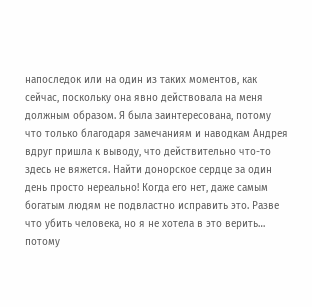напоследок или на один из таких моментов, как сейчас, поскольку она явно действовала на меня должным образом. Я была заинтересована, потому что только благодаря замечаниям и наводкам Андрея вдруг пришла к выводу, что действительно что-то здесь не вяжется. Найти донорское сердце за один день просто нереально! Когда его нет, даже самым богатым людям не подвластно исправить это. Разве что убить человека, но я не хотела в это верить… потому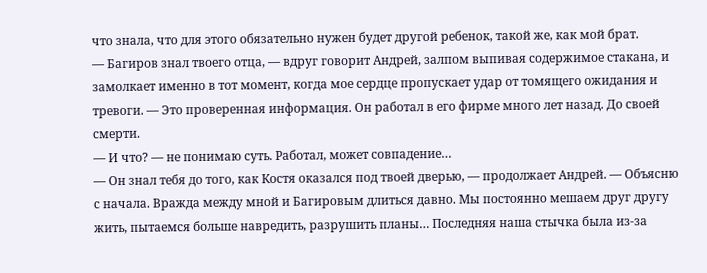что знала, что для этого обязательно нужен будет другой ребенок, такой же, как мой брат.
— Багиров знал твоего отца, — вдруг говорит Андрей, залпом выпивая содержимое стакана, и замолкает именно в тот момент, когда мое сердце пропускает удар от томящего ожидания и тревоги. — Это проверенная информация. Он работал в его фирме много лет назад. До своей смерти.
— И что? — не понимаю суть. Работал, может совпадение…
— Он знал тебя до того, как Костя оказался под твоей дверью, — продолжает Андрей. — Объясню с начала. Вражда между мной и Багировым длиться давно. Мы постоянно мешаем друг другу жить, пытаемся больше навредить, разрушить планы… Последняя наша стычка была из-за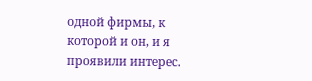одной фирмы, к которой и он, и я проявили интерес.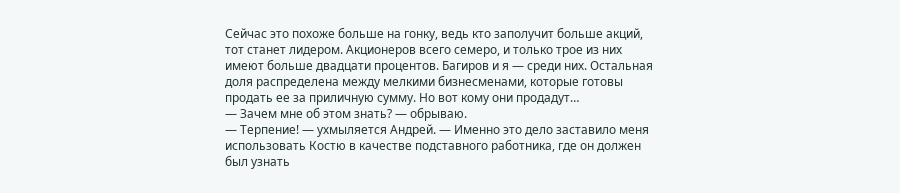Сейчас это похоже больше на гонку, ведь кто заполучит больше акций, тот станет лидером. Акционеров всего семеро, и только трое из них имеют больше двадцати процентов. Багиров и я — среди них. Остальная доля распределена между мелкими бизнесменами, которые готовы продать ее за приличную сумму. Но вот кому они продадут…
— Зачем мне об этом знать? — обрываю.
— Терпение! — ухмыляется Андрей. — Именно это дело заставило меня использовать Костю в качестве подставного работника, где он должен был узнать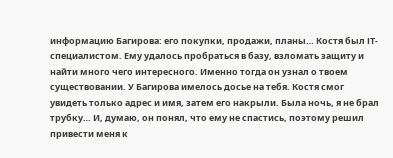информацию Багирова: его покупки, продажи, планы… Костя был ІТ-специалистом. Ему удалось пробраться в базу, взломать защиту и найти много чего интересного. Именно тогда он узнал о твоем существовании. У Багирова имелось досье на тебя. Костя смог увидеть только адрес и имя, затем его накрыли. Была ночь, я не брал трубку… И, думаю, он понял, что ему не спастись, поэтому решил привести меня к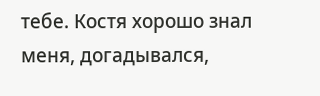тебе. Костя хорошо знал меня, догадывался,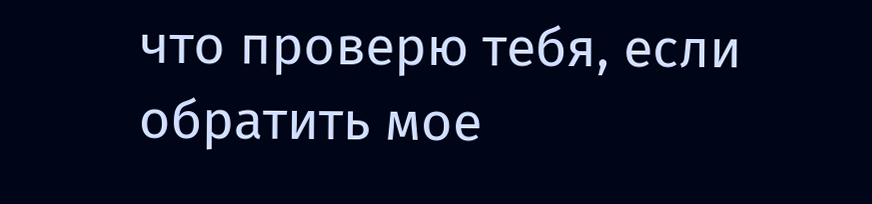что проверю тебя, если обратить мое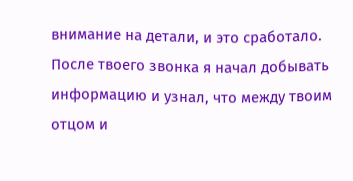внимание на детали, и это сработало. После твоего звонка я начал добывать информацию и узнал, что между твоим отцом и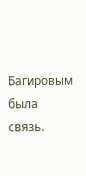Багировым была связь.